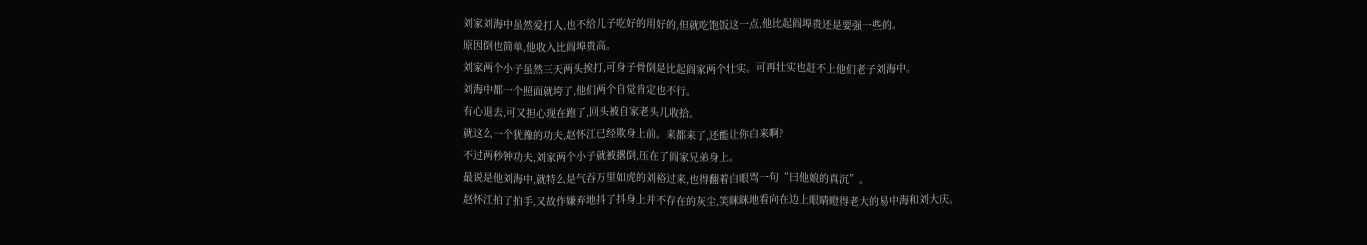刘家刘海中虽然爱打人,也不给儿子吃好的用好的,但就吃饱饭这一点,他比起阎埠贵还是要强一些的。
原因倒也简单,他收入比阎埠贵高。
刘家两个小子虽然三天两头挨打,可身子骨倒是比起阎家两个壮实。可再壮实也赶不上他们老子刘海中。
刘海中都一个照面就垮了,他们两个自觉肯定也不行。
有心退去,可又担心现在跑了,回头被自家老头儿收拾。
就这么一个犹豫的功夫,赵怀江已经欺身上前。来都来了,还能让你白来啊?
不过两秒钟功夫,刘家两个小子就被撂倒,压在了阎家兄弟身上。
最说是他刘海中,就特么是气吞万里如虎的刘裕过来,也得翻着白眼骂一句“曰他娘的真沉”。
赵怀江拍了拍手,又故作嫌弃地抖了抖身上并不存在的灰尘,笑眯眯地看向在边上眼睛瞪得老大的易中海和刘大庆。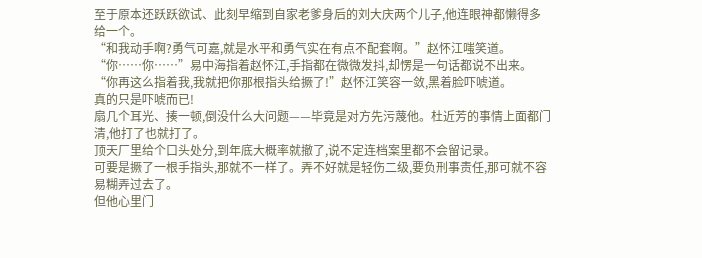至于原本还跃跃欲试、此刻早缩到自家老爹身后的刘大庆两个儿子,他连眼神都懒得多给一个。
“和我动手啊?勇气可嘉,就是水平和勇气实在有点不配套啊。”赵怀江嗤笑道。
“你……你……”易中海指着赵怀江,手指都在微微发抖,却愣是一句话都说不出来。
“你再这么指着我,我就把你那根指头给撅了!”赵怀江笑容一敛,黑着脸吓唬道。
真的只是吓唬而已!
扇几个耳光、揍一顿,倒没什么大问题——毕竟是对方先污蔑他。杜近芳的事情上面都门清,他打了也就打了。
顶天厂里给个口头处分,到年底大概率就撤了,说不定连档案里都不会留记录。
可要是撅了一根手指头,那就不一样了。弄不好就是轻伤二级,要负刑事责任,那可就不容易糊弄过去了。
但他心里门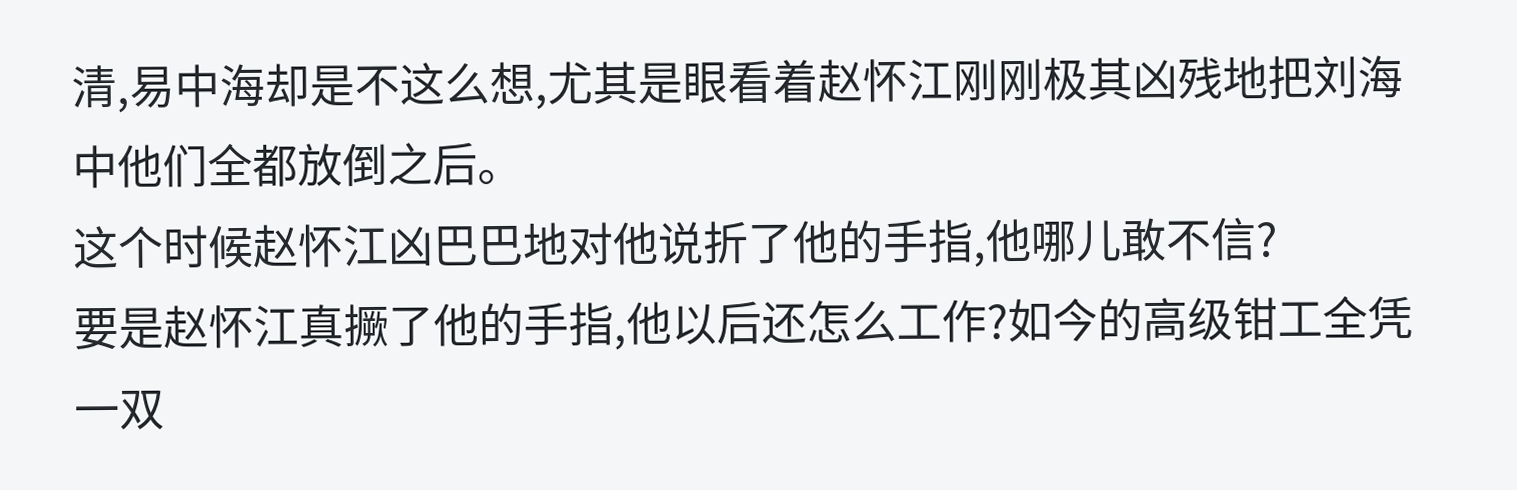清,易中海却是不这么想,尤其是眼看着赵怀江刚刚极其凶残地把刘海中他们全都放倒之后。
这个时候赵怀江凶巴巴地对他说折了他的手指,他哪儿敢不信?
要是赵怀江真撅了他的手指,他以后还怎么工作?如今的高级钳工全凭一双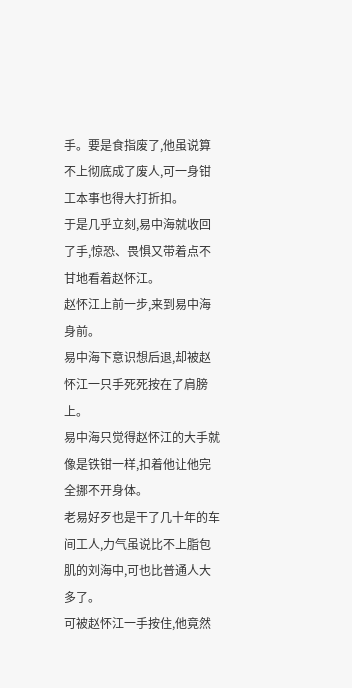手。要是食指废了,他虽说算不上彻底成了废人,可一身钳工本事也得大打折扣。
于是几乎立刻,易中海就收回了手,惊恐、畏惧又带着点不甘地看着赵怀江。
赵怀江上前一步,来到易中海身前。
易中海下意识想后退,却被赵怀江一只手死死按在了肩膀上。
易中海只觉得赵怀江的大手就像是铁钳一样,扣着他让他完全挪不开身体。
老易好歹也是干了几十年的车间工人,力气虽说比不上脂包肌的刘海中,可也比普通人大多了。
可被赵怀江一手按住,他竟然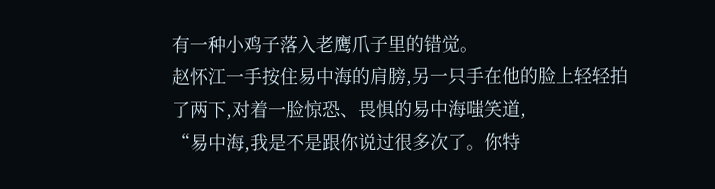有一种小鸡子落入老鹰爪子里的错觉。
赵怀江一手按住易中海的肩膀,另一只手在他的脸上轻轻拍了两下,对着一脸惊恐、畏惧的易中海嗤笑道,
“易中海,我是不是跟你说过很多次了。你特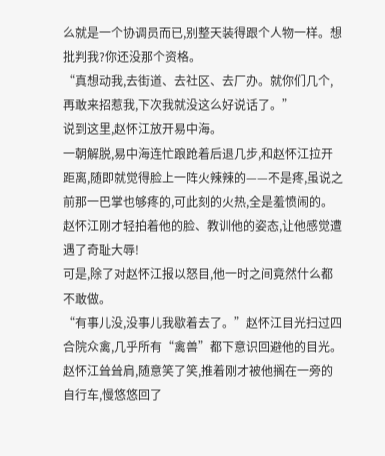么就是一个协调员而已,别整天装得跟个人物一样。想批判我?你还没那个资格。
“真想动我,去街道、去社区、去厂办。就你们几个,再敢来招惹我,下次我就没这么好说话了。”
说到这里,赵怀江放开易中海。
一朝解脱,易中海连忙踉跄着后退几步,和赵怀江拉开距离,随即就觉得脸上一阵火辣辣的——不是疼,虽说之前那一巴掌也够疼的,可此刻的火热,全是羞愤闹的。
赵怀江刚才轻拍着他的脸、教训他的姿态,让他感觉遭遇了奇耻大辱!
可是,除了对赵怀江报以怒目,他一时之间竟然什么都不敢做。
“有事儿没,没事儿我歇着去了。”赵怀江目光扫过四合院众禽,几乎所有“禽兽”都下意识回避他的目光。
赵怀江耸耸肩,随意笑了笑,推着刚才被他搁在一旁的自行车,慢悠悠回了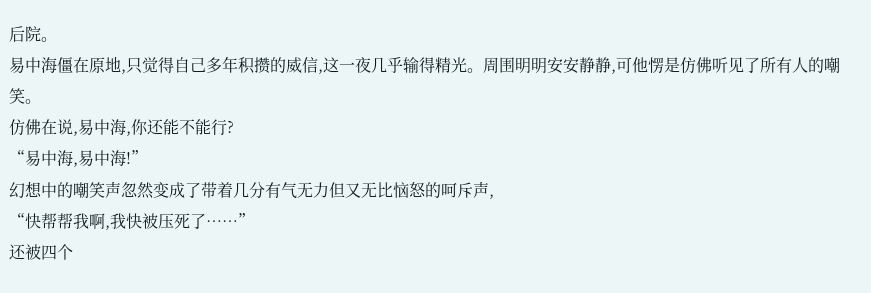后院。
易中海僵在原地,只觉得自己多年积攒的威信,这一夜几乎输得精光。周围明明安安静静,可他愣是仿佛听见了所有人的嘲笑。
仿佛在说,易中海,你还能不能行?
“易中海,易中海!”
幻想中的嘲笑声忽然变成了带着几分有气无力但又无比恼怒的呵斥声,
“快帮帮我啊,我快被压死了……”
还被四个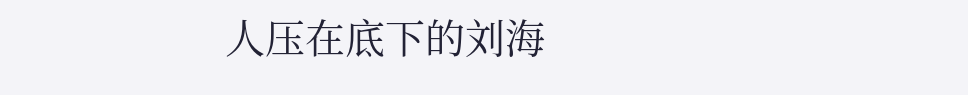人压在底下的刘海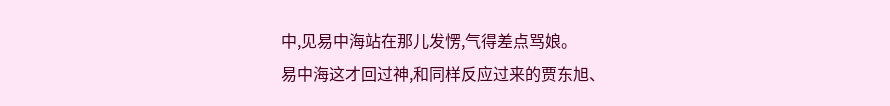中,见易中海站在那儿发愣,气得差点骂娘。
易中海这才回过神,和同样反应过来的贾东旭、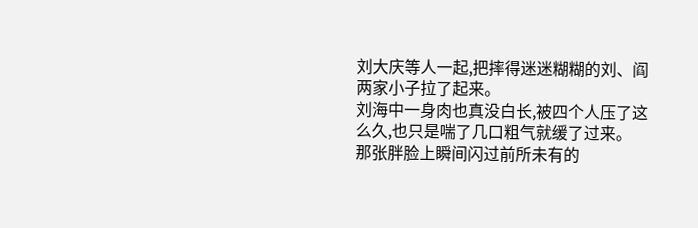刘大庆等人一起,把摔得迷迷糊糊的刘、阎两家小子拉了起来。
刘海中一身肉也真没白长,被四个人压了这么久,也只是喘了几口粗气就缓了过来。
那张胖脸上瞬间闪过前所未有的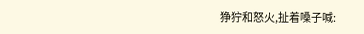狰狞和怒火,扯着嗓子喊: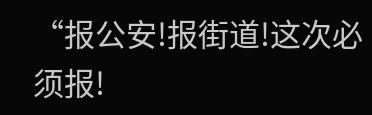“报公安!报街道!这次必须报!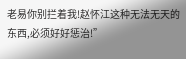老易你别拦着我!赵怀江这种无法无天的东西,必须好好惩治!”